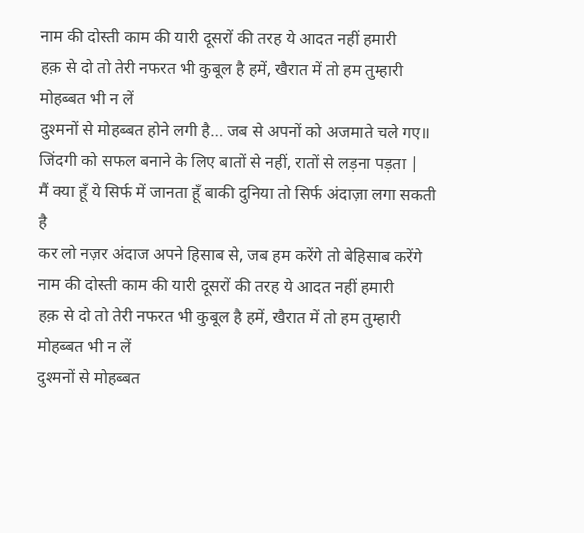नाम की दोस्ती काम की यारी दूसरों की तरह ये आदत नहीं हमारी
हक़ से दो तो तेरी नफरत भी कुबूल है हमें, खैरात में तो हम तुम्हारी मोहब्बत भी न लें
दुश्मनों से मोहब्बत होने लगी है… जब से अपनों को अजमाते चले गए॥
जिंदगी को सफल बनाने के लिए बातों से नहीं, रातों से लड़ना पड़ता |
मैं क्या हूँ ये सिर्फ में जानता हूँ बाकी दुनिया तो सिर्फ अंदाज़ा लगा सकती है
कर लो नज़र अंदाज अपने हिसाब से, जब हम करेंगे तो बेहिसाब करेंगे
नाम की दोस्ती काम की यारी दूसरों की तरह ये आदत नहीं हमारी
हक़ से दो तो तेरी नफरत भी कुबूल है हमें, खैरात में तो हम तुम्हारी मोहब्बत भी न लें
दुश्मनों से मोहब्बत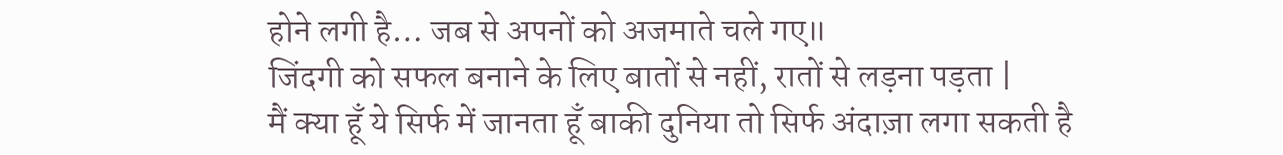होने लगी है… जब से अपनों को अजमाते चले गए॥
जिंदगी को सफल बनाने के लिए बातों से नहीं, रातों से लड़ना पड़ता |
मैं क्या हूँ ये सिर्फ में जानता हूँ बाकी दुनिया तो सिर्फ अंदाज़ा लगा सकती है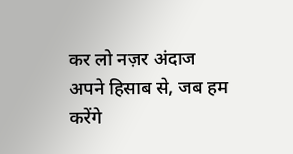कर लो नज़र अंदाज अपने हिसाब से, जब हम करेंगे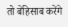तो बेहिसाब करेंगे